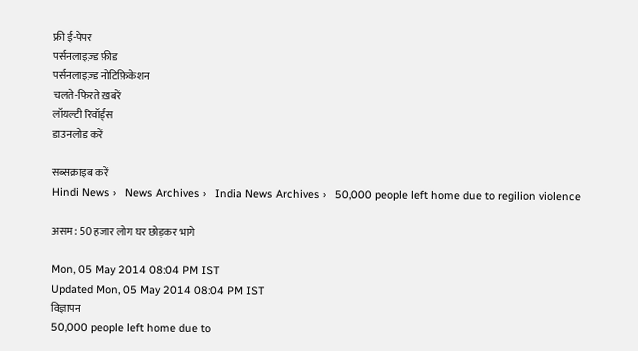फ्री ई-पेपर
पर्सनलाइज़्ड फ़ीड
पर्सनलाइज़्ड नोटिफ़िकेशन
चलते-फिरते ख़बरें
लॉयल्टी रिवॉर्ड्स
डाउनलोड करें

सब्सक्राइब करें
Hindi News ›   News Archives ›   India News Archives ›   50,000 people left home due to regilion violence

असम: 50 हजार लोग घर छोड़कर भागे

Mon, 05 May 2014 08:04 PM IST
Updated Mon, 05 May 2014 08:04 PM IST
विज्ञापन
50,000 people left home due to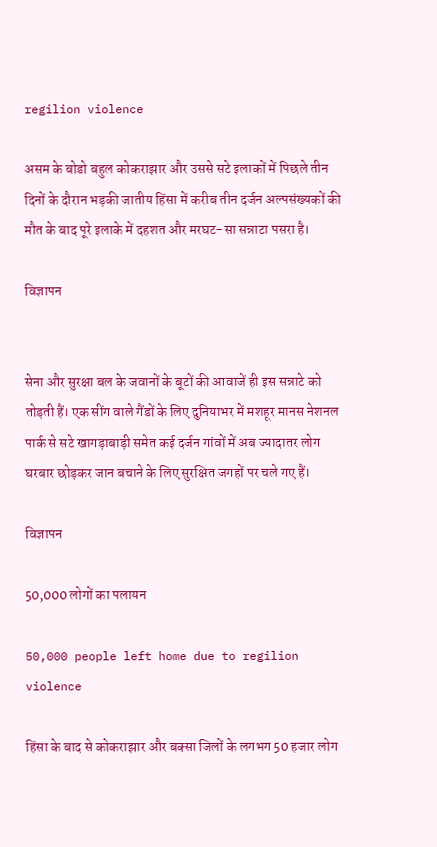regilion violence

असम के बोडो बहुल कोकराझार और उससे सटे इलाकों में पिछले तीन दिनों के दौरान भड़की जातीय हिंसा में करीब तीन दर्जन अल्पसंख्यकों की मौत के बाद पूरे इलाके में दहशत और मरघट-सा सन्नाटा पसरा है।

विज्ञापन


सेना और सुरक्षा बल के जवानों के बूटों की आवाजें ही इस सन्नाटे को तोड़ती हैं। एक सींग वाले गैंडों के लिए दुनियाभर में मशहूर मानस नेशनल पार्क से सटे खागड़ाबाड़ी समेत कई दर्जन गांवों में अब ज्यादातर लोग घरबार छोड़कर जान बचाने के लिए सुरक्षित जगहों पर चले गए हैं।

विज्ञापन

50,000 लोगों का पलायन

50,000 people left home due to regilion violence

हिंसा के बाद से कोकराझार और बक्सा जिलों के लगभग 50 हजार लोग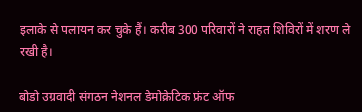इलाके से पलायन कर चुके हैं। करीब 300 परिवारों ने राहत शिविरों में शरण ले रखी है।

बोडो उग्रवादी संगठन नेशनल डेमोक्रेटिक फ्रंट ऑफ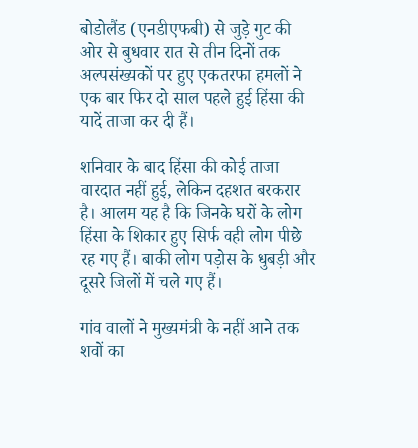बोडोलैंड (एनडीएफबी) से जुड़े गुट की ओर से बुधवार रात से तीन दिनों तक अल्पसंख्यकों पर हुए एकतरफा हमलों ने एक बार फिर दो साल पहले हुई हिंसा की यादें ताजा कर दी हैं।

शनिवार के बाद हिंसा की कोई ताजा वारदात नहीं हुई, लेकिन दहशत बरकरार है। आलम यह है कि जिनके घरों के लोग हिंसा के शिकार हुए सिर्फ वही लोग पीछे रह गए हैं। बाकी लोग पड़ोस के धुबड़ी और दूसरे जिलों में चले गए हैं।

गांव वालों ने मुख्यमंत्री के नहीं आने तक शवों का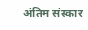अंतिम संस्कार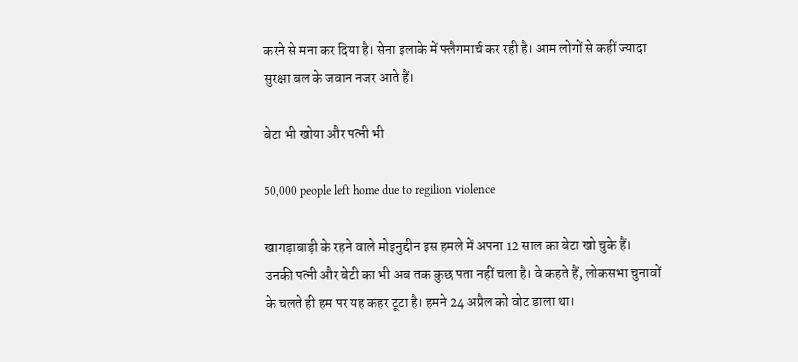करने से मना कर दिया है। सेना इलाके में फ्लैगमार्च कर रही है। आम लोगों से कहीं ज्यादा सुरक्षा बल के जवान नजर आते हैं।

बेटा भी खोया और पत्नी भी

50,000 people left home due to regilion violence

खागड़ाबाड़ी के रहने वाले मोइनुद्दीन इस हमले में अपना 12 साल का बेटा खो चुके हैं। उनकी पत्नी और बेटी का भी अब तक कुछ पता नहीं चला है। वे कहते हैं, लोकसभा चुनावों के चलते ही हम पर यह कहर टूटा है। हमने 24 अप्रैल को वोट डाला था।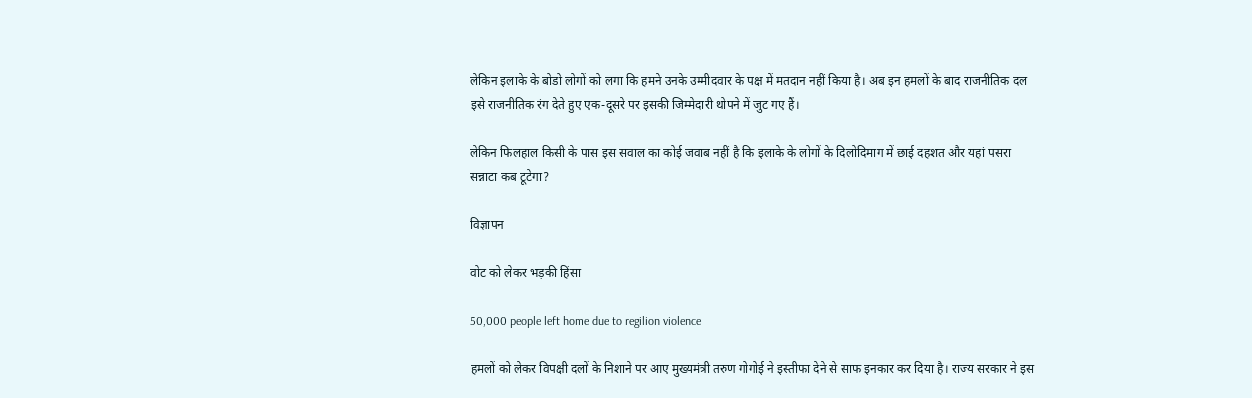लेकिन इलाके के बोडो लोगों को लगा कि हमने उनके उम्मीदवार के पक्ष में मतदान नहीं किया है। अब इन हमलों के बाद राजनीतिक दल इसे राजनीतिक रंग देते हुए एक-दूसरे पर इसकी जिम्मेदारी थोपने में जुट गए हैं।

लेकिन फिलहाल किसी के पास इस सवाल का कोई जवाब नहीं है कि इलाके के लोगों के दिलोदिमाग में छाई दहशत और यहां पसरा सन्नाटा कब टूटेगा?

विज्ञापन

वोट को लेकर भड़की हिंसा

50,000 people left home due to regilion violence

हमलों को लेकर विपक्षी दलों के निशाने पर आए मुख्यमंत्री तरुण गोगोई ने इस्तीफा देने से साफ इनकार कर दिया है। राज्य सरकार ने इस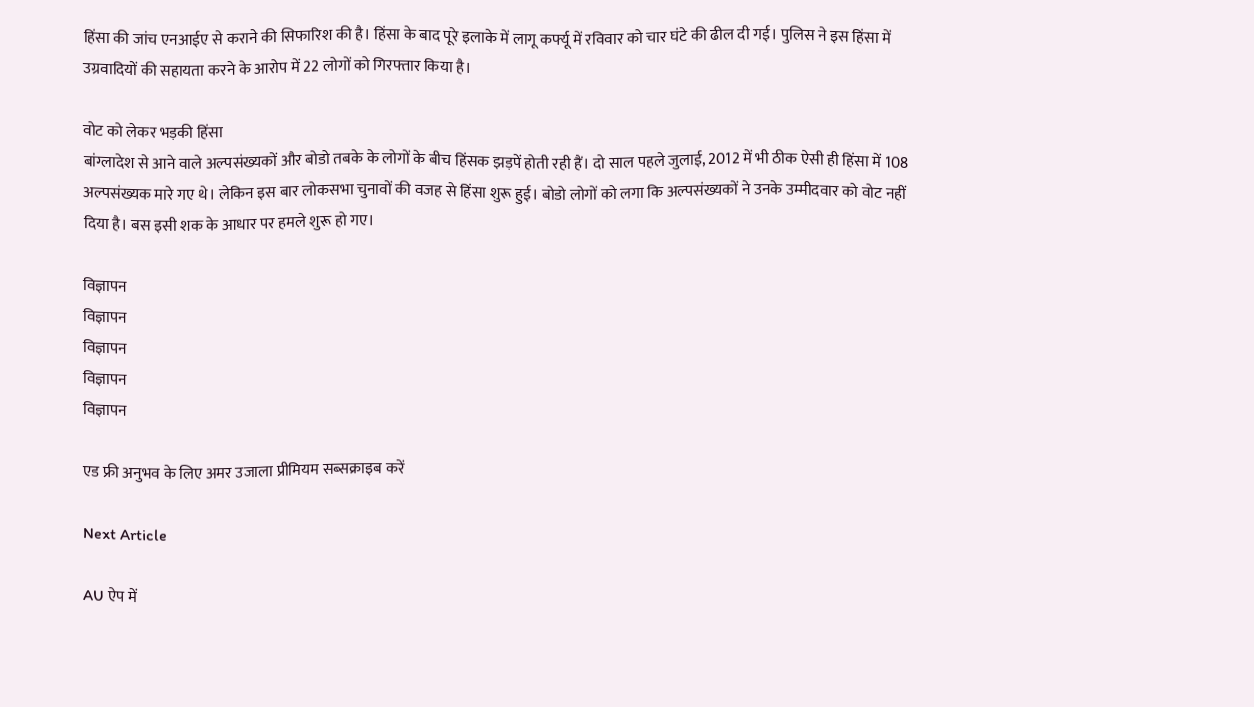हिंसा की जांच एनआईए से कराने की सिफारिश की है। हिंसा के बाद पूरे इलाके में लागू कर्फ्यू में रविवार को चार घंटे की ढील दी गई। पुलिस ने इस हिंसा में उग्रवादियों की सहायता करने के आरोप में 22 लोगों को गिरफ्तार किया है।

वोट को लेकर भड़की हिंसा
बांग्लादेश से आने वाले अल्पसंख्यकों और बोडो तबके के लोगों के बीच हिंसक झड़पें होती रही हैं। दो साल पहले जुलाई, 2012 में भी ठीक ऐसी ही हिंसा में 108 अल्पसंख्यक मारे गए थे। लेकिन इस बार लोकसभा चुनावों की वजह से हिंसा शुरू हुई। बोडो लोगों को लगा कि अल्पसंख्यकों ने उनके उम्मीदवार को वोट नहीं दिया है। बस इसी शक के आधार पर हमले शुरू हो गए।

विज्ञापन
विज्ञापन
विज्ञापन
विज्ञापन
विज्ञापन

एड फ्री अनुभव के लिए अमर उजाला प्रीमियम सब्सक्राइब करें

Next Article

AU ऐप में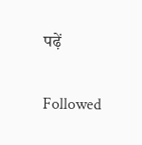पढ़ें

Followed